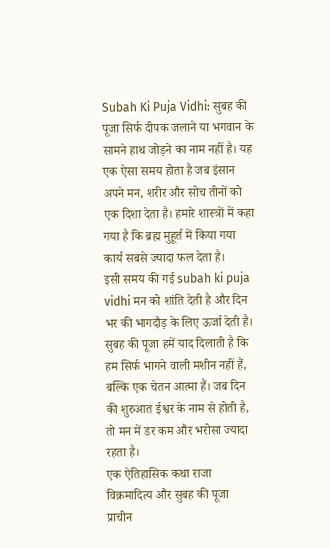Subah Ki Puja Vidhi: सुबह की पूजा सिर्फ दीपक जलाने या भगवान के सामने हाथ जोड़ने का नाम नहीं है। यह एक ऐसा समय होता है जब इंसान अपने मन, शरीर और सोच तीनों को एक दिशा देता है। हमारे शास्त्रों में कहा गया है कि ब्रह्म मुहूर्त में किया गया कार्य सबसे ज्यादा फल देता है।
इसी समय की गई subah ki puja vidhi मन को शांति देती है और दिन भर की भागदौड़ के लिए ऊर्जा देती है। सुबह की पूजा हमें याद दिलाती है कि हम सिर्फ भागने वाली मशीन नहीं हैं, बल्कि एक चेतन आत्मा हैं। जब दिन की शुरुआत ईश्वर के नाम से होती है, तो मन में डर कम और भरोसा ज्यादा रहता है।
एक ऐतिहासिक कथा राजा विक्रमादित्य और सुबह की पूजा
प्राचीन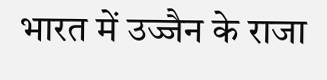भारत में उज्जैन के राजा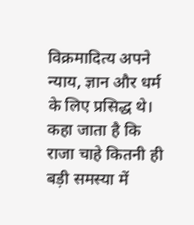विक्रमादित्य अपने न्याय, ज्ञान और धर्म के लिए प्रसिद्ध थे। कहा जाता है कि राजा चाहे कितनी ही बड़ी समस्या में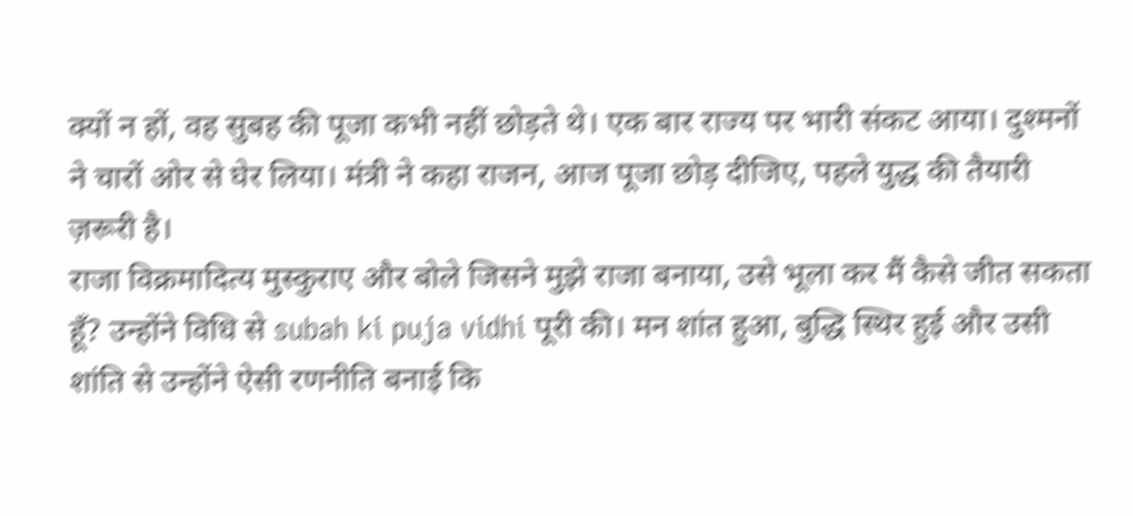क्यों न हों, वह सुबह की पूजा कभी नहीं छोड़ते थे। एक बार राज्य पर भारी संकट आया। दुश्मनों ने चारों ओर से घेर लिया। मंत्री ने कहा राजन, आज पूजा छोड़ दीजिए, पहले युद्ध की तैयारी ज़रूरी है।
राजा विक्रमादित्य मुस्कुराए और बोले जिसने मुझे राजा बनाया, उसे भूला कर मैं कैसे जीत सकता हूँ? उन्होंने विधि से subah ki puja vidhi पूरी की। मन शांत हुआ, बुद्धि स्थिर हुई और उसी शांति से उन्होंने ऐसी रणनीति बनाई कि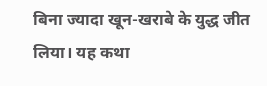बिना ज्यादा खून-खराबे के युद्ध जीत लिया। यह कथा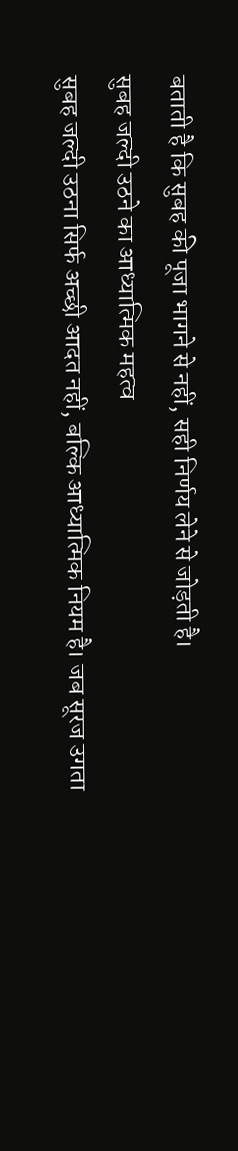बताती है कि सुबह की पूजा भागने से नहीं, सही निर्णय लेने से जोड़ती है।
सुबह जल्दी उठने का आध्यात्मिक महत्व
सुबह जल्दी उठना सिर्फ अच्छी आदत नहीं, बल्कि आध्यात्मिक नियम है। जब सूरज उगता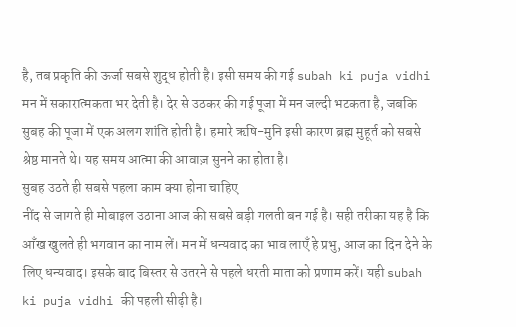है, तब प्रकृति की ऊर्जा सबसे शुद्ध होती है। इसी समय की गई subah ki puja vidhi मन में सकारात्मकता भर देती है। देर से उठकर की गई पूजा में मन जल्दी भटकता है, जबकि सुबह की पूजा में एक अलग शांति होती है। हमारे ऋषि-मुनि इसी कारण ब्रह्म मुहूर्त को सबसे श्रेष्ठ मानते थे। यह समय आत्मा की आवाज़ सुनने का होता है।
सुबह उठते ही सबसे पहला काम क्या होना चाहिए
नींद से जागते ही मोबाइल उठाना आज की सबसे बड़ी गलती बन गई है। सही तरीका यह है कि आँख खुलते ही भगवान का नाम लें। मन में धन्यवाद का भाव लाएँ हे प्रभु, आज का दिन देने के लिए धन्यवाद। इसके बाद बिस्तर से उतरने से पहले धरती माता को प्रणाम करें। यही subah ki puja vidhi की पहली सीढ़ी है।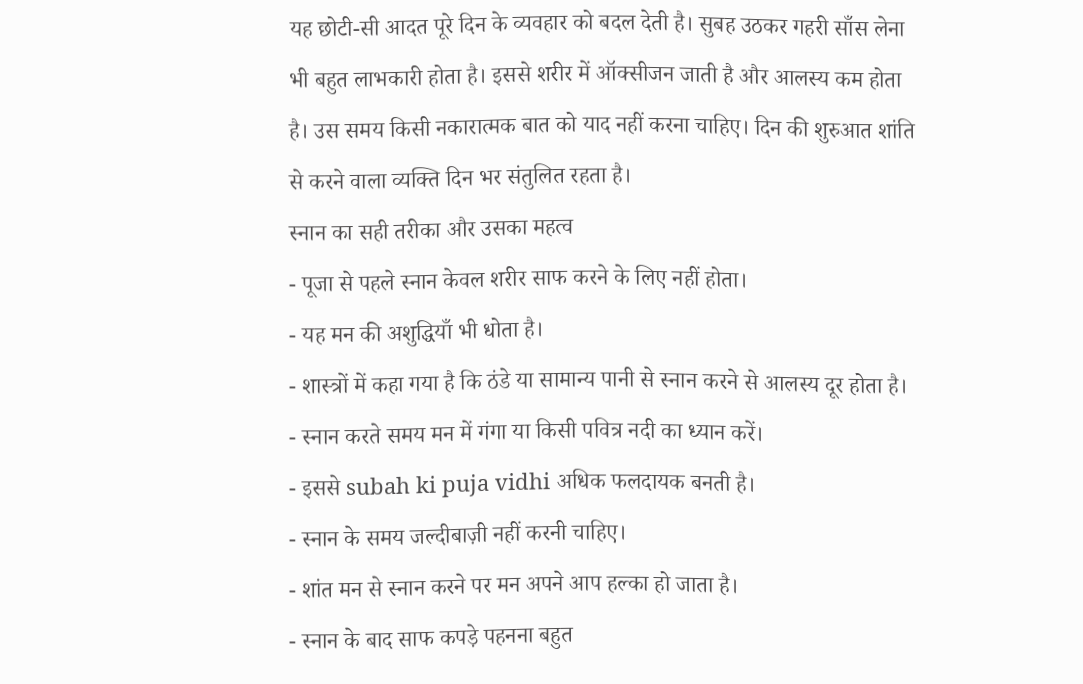यह छोटी-सी आदत पूरे दिन के व्यवहार को बदल देती है। सुबह उठकर गहरी साँस लेना भी बहुत लाभकारी होता है। इससे शरीर में ऑक्सीजन जाती है और आलस्य कम होता है। उस समय किसी नकारात्मक बात को याद नहीं करना चाहिए। दिन की शुरुआत शांति से करने वाला व्यक्ति दिन भर संतुलित रहता है।
स्नान का सही तरीका और उसका महत्व
- पूजा से पहले स्नान केवल शरीर साफ करने के लिए नहीं होता।
- यह मन की अशुद्धियाँ भी धोता है।
- शास्त्रों में कहा गया है कि ठंडे या सामान्य पानी से स्नान करने से आलस्य दूर होता है।
- स्नान करते समय मन में गंगा या किसी पवित्र नदी का ध्यान करें।
- इससे subah ki puja vidhi अधिक फलदायक बनती है।
- स्नान के समय जल्दीबाज़ी नहीं करनी चाहिए।
- शांत मन से स्नान करने पर मन अपने आप हल्का हो जाता है।
- स्नान के बाद साफ कपड़े पहनना बहुत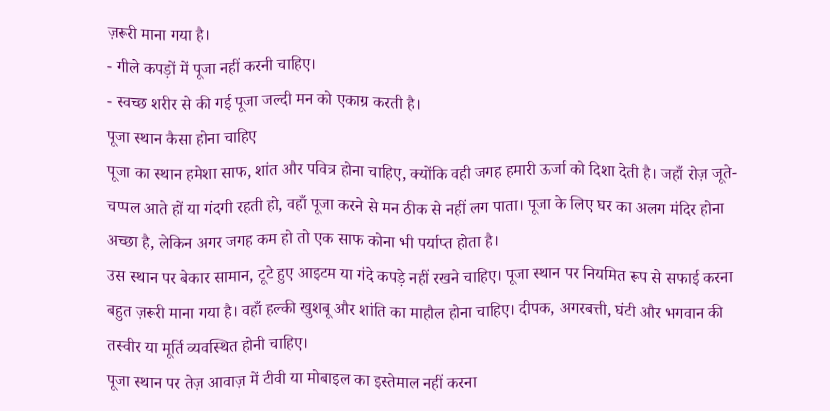ज़रूरी माना गया है।
- गीले कपड़ों में पूजा नहीं करनी चाहिए।
- स्वच्छ शरीर से की गई पूजा जल्दी मन को एकाग्र करती है।
पूजा स्थान कैसा होना चाहिए
पूजा का स्थान हमेशा साफ, शांत और पवित्र होना चाहिए, क्योंकि वही जगह हमारी ऊर्जा को दिशा देती है। जहाँ रोज़ जूते-चप्पल आते हों या गंदगी रहती हो, वहाँ पूजा करने से मन ठीक से नहीं लग पाता। पूजा के लिए घर का अलग मंदिर होना अच्छा है, लेकिन अगर जगह कम हो तो एक साफ कोना भी पर्याप्त होता है।
उस स्थान पर बेकार सामान, टूटे हुए आइटम या गंदे कपड़े नहीं रखने चाहिए। पूजा स्थान पर नियमित रूप से सफाई करना बहुत ज़रूरी माना गया है। वहाँ हल्की खुशबू और शांति का माहौल होना चाहिए। दीपक, अगरबत्ती, घंटी और भगवान की तस्वीर या मूर्ति व्यवस्थित होनी चाहिए।
पूजा स्थान पर तेज़ आवाज़ में टीवी या मोबाइल का इस्तेमाल नहीं करना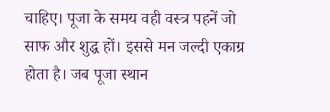चाहिए। पूजा के समय वही वस्त्र पहनें जो साफ और शुद्ध हों। इससे मन जल्दी एकाग्र होता है। जब पूजा स्थान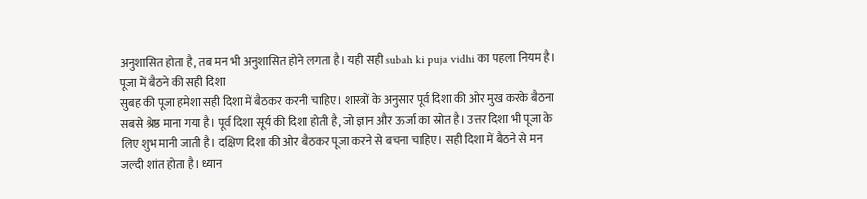अनुशासित होता है, तब मन भी अनुशासित होने लगता है। यही सही subah ki puja vidhi का पहला नियम है।
पूजा में बैठने की सही दिशा
सुबह की पूजा हमेशा सही दिशा में बैठकर करनी चाहिए। शास्त्रों के अनुसार पूर्व दिशा की ओर मुख करके बैठना सबसे श्रेष्ठ माना गया है। पूर्व दिशा सूर्य की दिशा होती है, जो ज्ञान और ऊर्जा का स्रोत है। उत्तर दिशा भी पूजा के लिए शुभ मानी जाती है। दक्षिण दिशा की ओर बैठकर पूजा करने से बचना चाहिए। सही दिशा में बैठने से मन जल्दी शांत होता है। ध्यान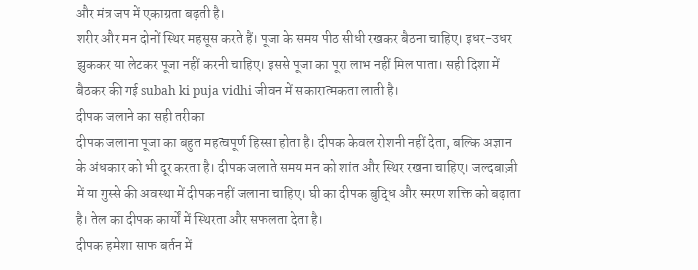और मंत्र जप में एकाग्रता बढ़ती है।
शरीर और मन दोनों स्थिर महसूस करते हैं। पूजा के समय पीठ सीधी रखकर बैठना चाहिए। इधर-उधर झुककर या लेटकर पूजा नहीं करनी चाहिए। इससे पूजा का पूरा लाभ नहीं मिल पाता। सही दिशा में बैठकर की गई subah ki puja vidhi जीवन में सकारात्मकता लाती है।
दीपक जलाने का सही तरीका
दीपक जलाना पूजा का बहुत महत्वपूर्ण हिस्सा होता है। दीपक केवल रोशनी नहीं देता, बल्कि अज्ञान के अंधकार को भी दूर करता है। दीपक जलाते समय मन को शांत और स्थिर रखना चाहिए। जल्दबाज़ी में या गुस्से की अवस्था में दीपक नहीं जलाना चाहिए। घी का दीपक बुद्धि और स्मरण शक्ति को बढ़ाता है। तेल का दीपक कार्यों में स्थिरता और सफलता देता है।
दीपक हमेशा साफ बर्तन में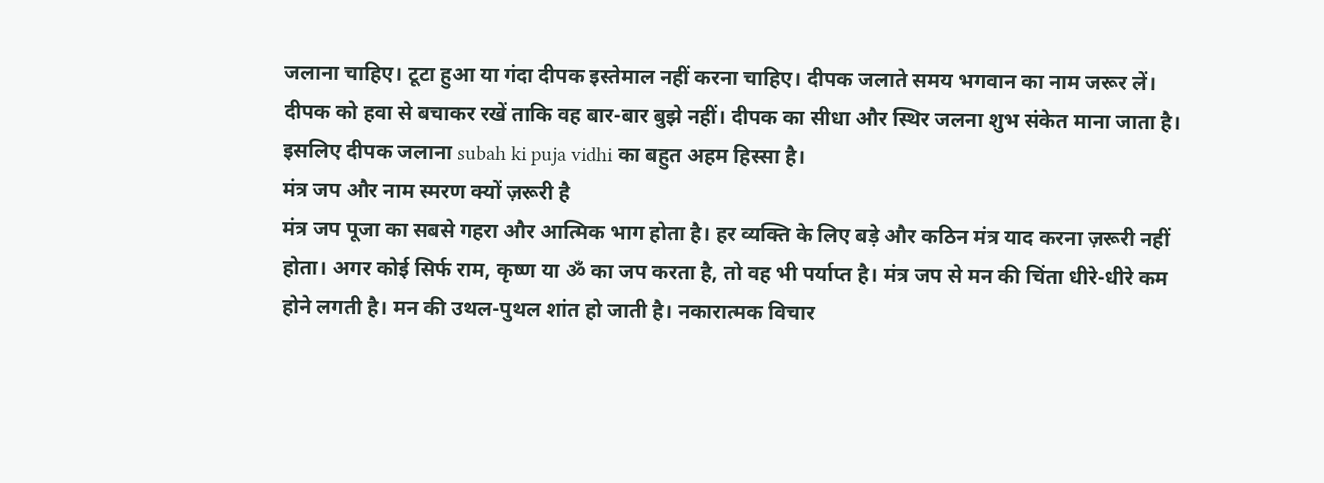जलाना चाहिए। टूटा हुआ या गंदा दीपक इस्तेमाल नहीं करना चाहिए। दीपक जलाते समय भगवान का नाम जरूर लें। दीपक को हवा से बचाकर रखें ताकि वह बार-बार बुझे नहीं। दीपक का सीधा और स्थिर जलना शुभ संकेत माना जाता है। इसलिए दीपक जलाना subah ki puja vidhi का बहुत अहम हिस्सा है।
मंत्र जप और नाम स्मरण क्यों ज़रूरी है
मंत्र जप पूजा का सबसे गहरा और आत्मिक भाग होता है। हर व्यक्ति के लिए बड़े और कठिन मंत्र याद करना ज़रूरी नहीं होता। अगर कोई सिर्फ राम, कृष्ण या ॐ का जप करता है, तो वह भी पर्याप्त है। मंत्र जप से मन की चिंता धीरे-धीरे कम होने लगती है। मन की उथल-पुथल शांत हो जाती है। नकारात्मक विचार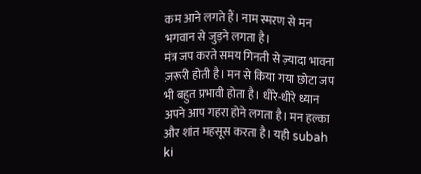कम आने लगते हैं। नाम स्मरण से मन भगवान से जुड़ने लगता है।
मंत्र जप करते समय गिनती से ज़्यादा भावना ज़रूरी होती है। मन से किया गया छोटा जप भी बहुत प्रभावी होता है। धीरे-धीरे ध्यान अपने आप गहरा होने लगता है। मन हल्का और शांत महसूस करता है। यही subah ki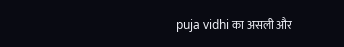puja vidhi का असली और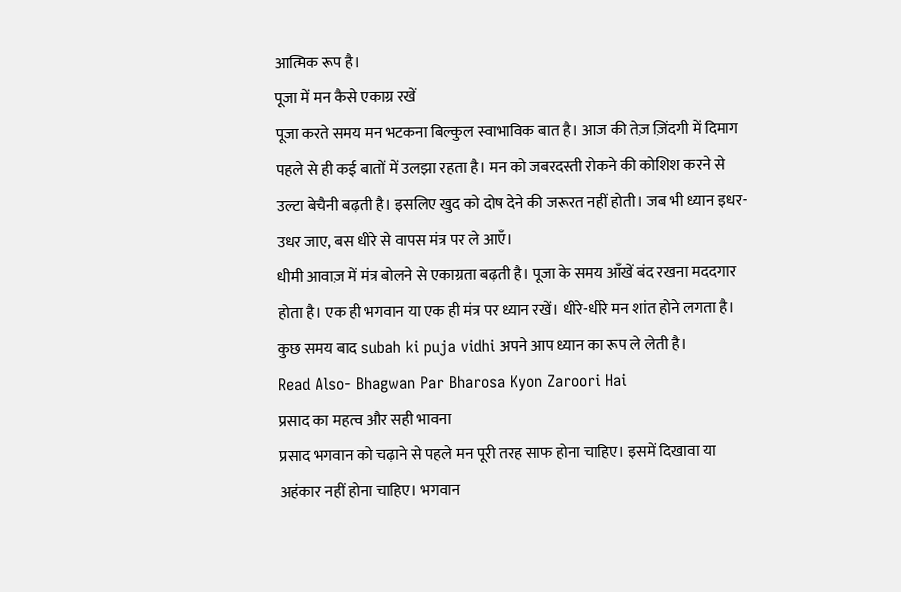आत्मिक रूप है।
पूजा में मन कैसे एकाग्र रखें
पूजा करते समय मन भटकना बिल्कुल स्वाभाविक बात है। आज की तेज़ ज़िंदगी में दिमाग पहले से ही कई बातों में उलझा रहता है। मन को जबरदस्ती रोकने की कोशिश करने से उल्टा बेचैनी बढ़ती है। इसलिए खुद को दोष देने की जरूरत नहीं होती। जब भी ध्यान इधर-उधर जाए, बस धीरे से वापस मंत्र पर ले आएँ।
धीमी आवाज़ में मंत्र बोलने से एकाग्रता बढ़ती है। पूजा के समय आँखें बंद रखना मददगार होता है। एक ही भगवान या एक ही मंत्र पर ध्यान रखें। धीरे-धीरे मन शांत होने लगता है। कुछ समय बाद subah ki puja vidhi अपने आप ध्यान का रूप ले लेती है।
Read Also- Bhagwan Par Bharosa Kyon Zaroori Hai
प्रसाद का महत्व और सही भावना
प्रसाद भगवान को चढ़ाने से पहले मन पूरी तरह साफ होना चाहिए। इसमें दिखावा या अहंकार नहीं होना चाहिए। भगवान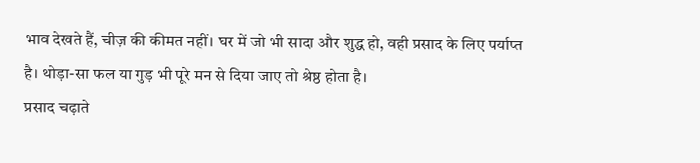भाव देखते हैं, चीज़ की कीमत नहीं। घर में जो भी सादा और शुद्ध हो, वही प्रसाद के लिए पर्याप्त है। थोड़ा-सा फल या गुड़ भी पूरे मन से दिया जाए तो श्रेष्ठ होता है।
प्रसाद चढ़ाते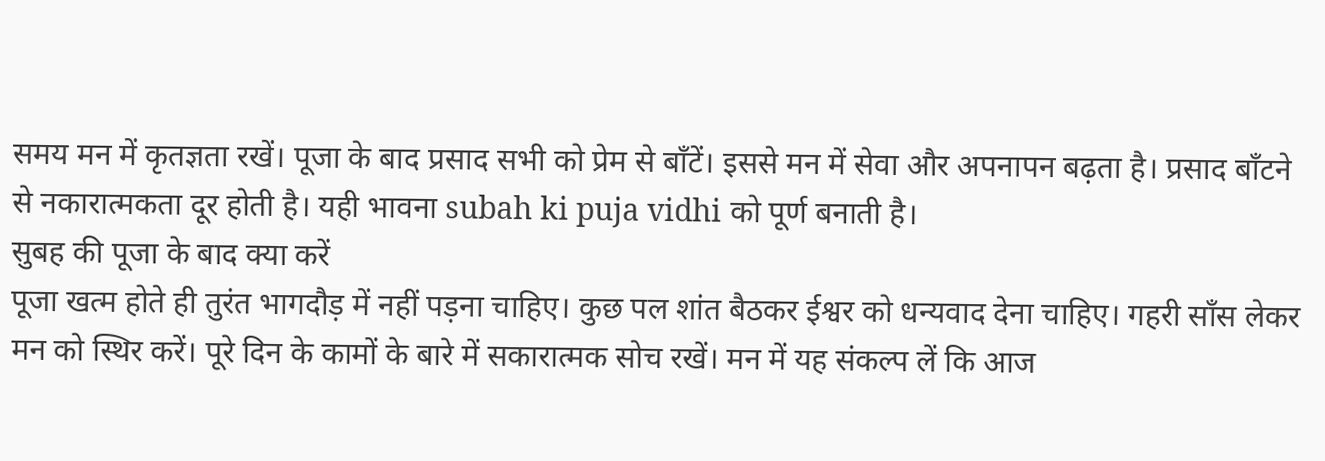समय मन में कृतज्ञता रखें। पूजा के बाद प्रसाद सभी को प्रेम से बाँटें। इससे मन में सेवा और अपनापन बढ़ता है। प्रसाद बाँटने से नकारात्मकता दूर होती है। यही भावना subah ki puja vidhi को पूर्ण बनाती है।
सुबह की पूजा के बाद क्या करें
पूजा खत्म होते ही तुरंत भागदौड़ में नहीं पड़ना चाहिए। कुछ पल शांत बैठकर ईश्वर को धन्यवाद देना चाहिए। गहरी साँस लेकर मन को स्थिर करें। पूरे दिन के कामों के बारे में सकारात्मक सोच रखें। मन में यह संकल्प लें कि आज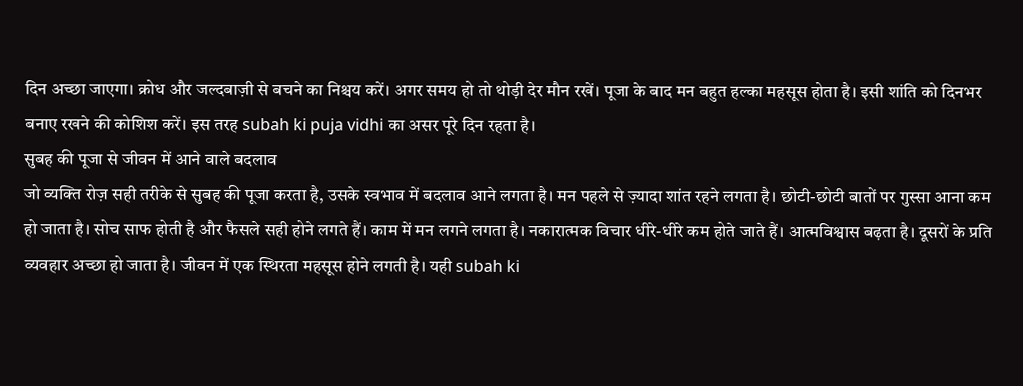दिन अच्छा जाएगा। क्रोध और जल्दबाज़ी से बचने का निश्चय करें। अगर समय हो तो थोड़ी देर मौन रखें। पूजा के बाद मन बहुत हल्का महसूस होता है। इसी शांति को दिनभर बनाए रखने की कोशिश करें। इस तरह subah ki puja vidhi का असर पूरे दिन रहता है।
सुबह की पूजा से जीवन में आने वाले बदलाव
जो व्यक्ति रोज़ सही तरीके से सुबह की पूजा करता है, उसके स्वभाव में बदलाव आने लगता है। मन पहले से ज़्यादा शांत रहने लगता है। छोटी-छोटी बातों पर गुस्सा आना कम हो जाता है। सोच साफ होती है और फैसले सही होने लगते हैं। काम में मन लगने लगता है। नकारात्मक विचार धीरे-धीरे कम होते जाते हैं। आत्मविश्वास बढ़ता है। दूसरों के प्रति व्यवहार अच्छा हो जाता है। जीवन में एक स्थिरता महसूस होने लगती है। यही subah ki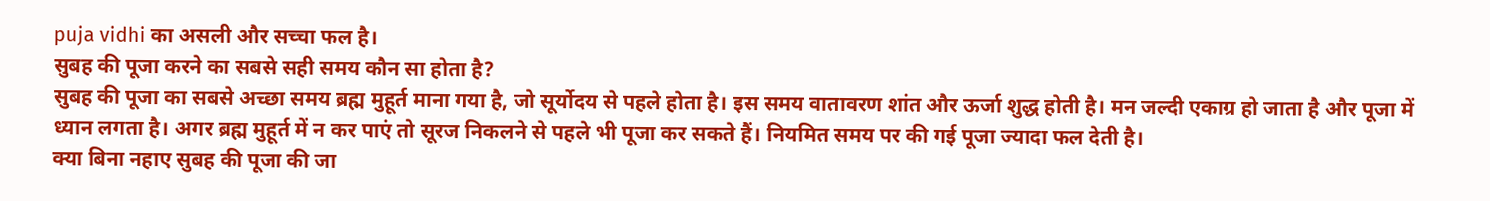puja vidhi का असली और सच्चा फल है।
सुबह की पूजा करने का सबसे सही समय कौन सा होता है?
सुबह की पूजा का सबसे अच्छा समय ब्रह्म मुहूर्त माना गया है, जो सूर्योदय से पहले होता है। इस समय वातावरण शांत और ऊर्जा शुद्ध होती है। मन जल्दी एकाग्र हो जाता है और पूजा में ध्यान लगता है। अगर ब्रह्म मुहूर्त में न कर पाएं तो सूरज निकलने से पहले भी पूजा कर सकते हैं। नियमित समय पर की गई पूजा ज्यादा फल देती है।
क्या बिना नहाए सुबह की पूजा की जा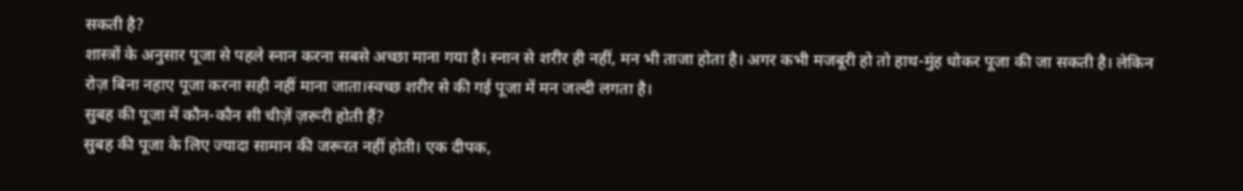सकती है?
शास्त्रों के अनुसार पूजा से पहले स्नान करना सबसे अच्छा माना गया है। स्नान से शरीर ही नहीं, मन भी ताजा होता है। अगर कभी मजबूरी हो तो हाथ-मुंह धोकर पूजा की जा सकती है। लेकिन रोज़ बिना नहाए पूजा करना सही नहीं माना जाता।स्वच्छ शरीर से की गई पूजा में मन जल्दी लगता है।
सुबह की पूजा में कौन-कौन सी चीज़ें ज़रूरी होती हैं?
सुबह की पूजा के लिए ज्यादा सामान की जरूरत नहीं होती। एक दीपक,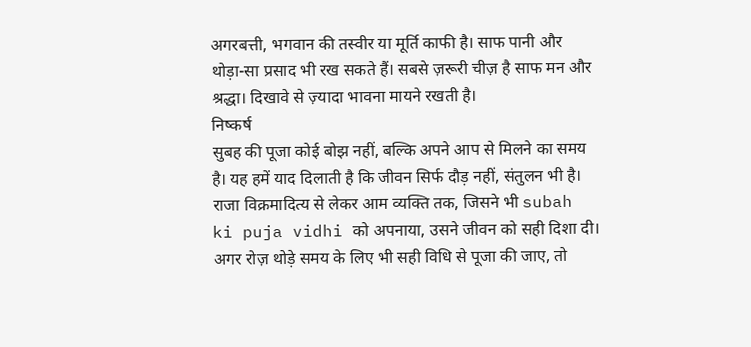अगरबत्ती, भगवान की तस्वीर या मूर्ति काफी है। साफ पानी और थोड़ा-सा प्रसाद भी रख सकते हैं। सबसे ज़रूरी चीज़ है साफ मन और श्रद्धा। दिखावे से ज़्यादा भावना मायने रखती है।
निष्कर्ष
सुबह की पूजा कोई बोझ नहीं, बल्कि अपने आप से मिलने का समय है। यह हमें याद दिलाती है कि जीवन सिर्फ दौड़ नहीं, संतुलन भी है। राजा विक्रमादित्य से लेकर आम व्यक्ति तक, जिसने भी subah ki puja vidhi को अपनाया, उसने जीवन को सही दिशा दी। अगर रोज़ थोड़े समय के लिए भी सही विधि से पूजा की जाए, तो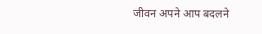जीवन अपने आप बदलने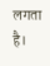लगता है।